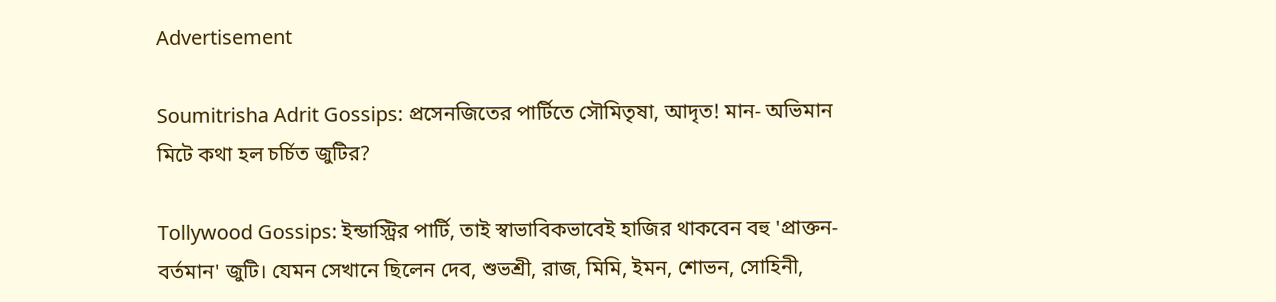Advertisement

Soumitrisha Adrit Gossips: প্রসেনজিতের পার্টিতে সৌমিতৃষা, আদৃত! মান- অভিমান মিটে কথা হল চর্চিত জুটির?

Tollywood Gossips: ইন্ডাস্ট্রির পার্টি, তাই স্বাভাবিকভাবেই হাজির থাকবেন বহু 'প্রাক্তন- বর্তমান' জুটি। যেমন সেখানে ছিলেন দেব, শুভশ্রী, রাজ, মিমি, ইমন, শোভন, সোহিনী,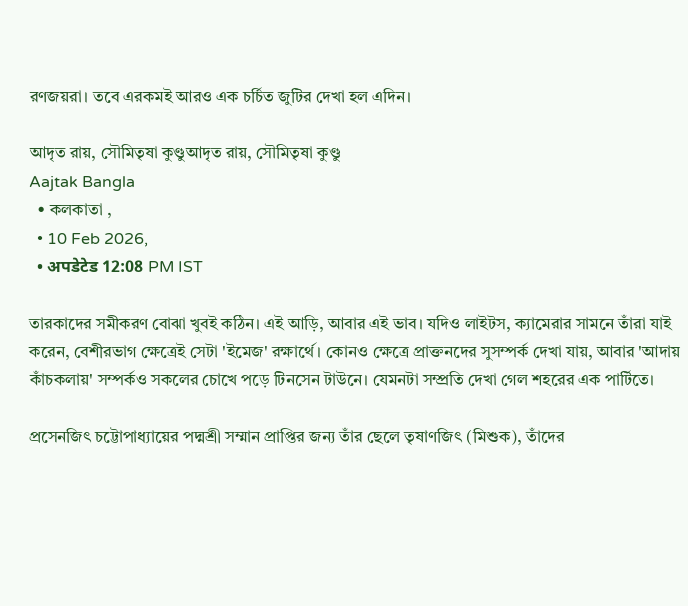রণজয়রা। তবে এরকমই আরও এক চর্চিত জুটির দেখা হল এদিন।

আদৃত রায়, সৌমিতৃষা কুণ্ডুআদৃত রায়, সৌমিতৃষা কুণ্ডু
Aajtak Bangla
  • কলকাতা ,
  • 10 Feb 2026,
  • अपडेटेड 12:08 PM IST

তারকাদের সমীকরণ বোঝা খুবই কঠিন। এই আড়ি, আবার এই ভাব। যদিও লাইটস, ক্যামেরার সামনে তাঁরা যাই করেন, বেশীরভাগ ক্ষেত্রেই সেটা 'ইমেজ' রক্ষার্থে। কোনও ক্ষেত্রে প্রাক্তনদের সুসম্পর্ক দেখা যায়, আবার 'আদায় কাঁচকলায়' সম্পর্কও সকলের চোখে পড়ে টিনসেন টাউনে। যেমনটা সম্প্রতি দেখা গেল শহরের এক পার্টিতে।

প্রসেনজিৎ চট্টোপাধ্যায়ের পদ্মশ্রী সম্মান প্রাপ্তির জন্য তাঁর ছেলে তৃষাণজিৎ (মিশুক), তাঁদের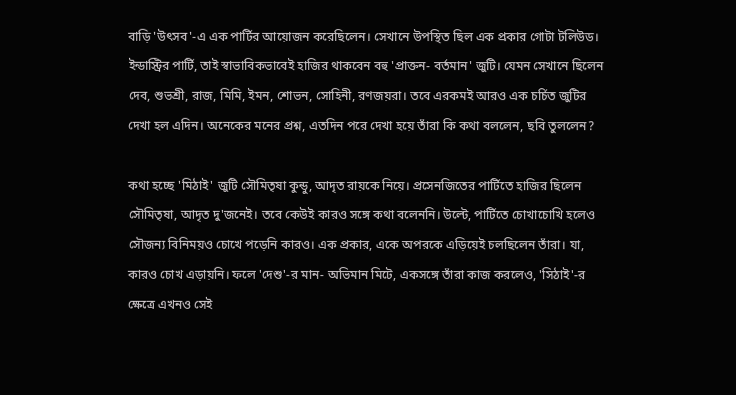বাড়ি 'উৎসব'-এ এক পার্টির আয়োজন করেছিলেন। সেখানে উপস্থিত ছিল এক প্রকার গোটা টলিউড। ইন্ডাস্ট্রির পার্টি, তাই স্বাভাবিকভাবেই হাজির থাকবেন বহু 'প্রাক্তন- বর্তমান' জুটি। যেমন সেখানে ছিলেন দেব, শুভশ্রী, রাজ, মিমি, ইমন, শোভন, সোহিনী, রণজয়রা। তবে এরকমই আরও এক চর্চিত জুটির দেখা হল এদিন। অনেকের মনের প্রশ্ন, এতদিন পরে দেখা হয়ে তাঁরা কি কথা বললেন, ছবি তুললেন?

কথা হচ্ছে 'মিঠাই' জুটি সৌমিতৃষা কুন্ডু, আদৃত রায়কে নিয়ে। প্রসেনজিতের পার্টিতে হাজির ছিলেন সৌমিতৃষা, আদৃত দু'জনেই। তবে কেউই কারও সঙ্গে কথা বলেননি। উল্টে, পার্টিতে চোখাচোখি হলেও সৌজন্য বিনিময়ও চোখে পড়েনি কারও। এক প্রকার, একে অপরকে এড়িয়েই চলছিলেন তাঁরা। যা, কারও চোখ এড়ায়নি। ফলে 'দেশু'-র মান- অভিমান মিটে, একসঙ্গে তাঁরা কাজ করলেও, 'সিঠাই'-র ক্ষেত্রে এখনও সেই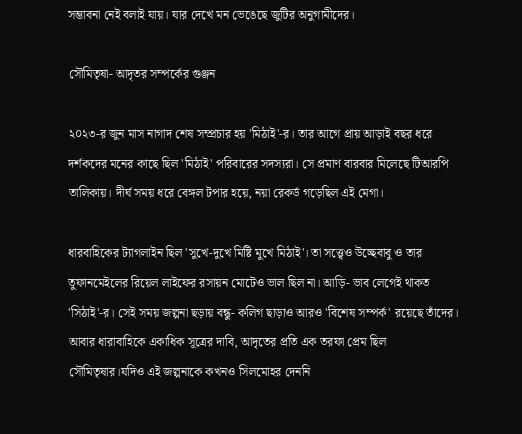সম্ভাবনা নেই বলাই যায়। যার দেখে মন ভেঙেছে জুটির অনুগামীদের।

সৌমিতৃষা- আদৃতর সম্পর্কের গুঞ্জন

২০২৩-র জুন মাস নাগাদ শেষ সম্প্রচার হয় 'মিঠাই'-র। তার আগে প্রায় আড়াই বছর ধরে দর্শকদের মনের কাছে ছিল 'মিঠাই' পরিবারের সদস্যরা। সে প্রমাণ বারবার মিলেছে টিআরপি তালিকায়। দীর্ঘ সময় ধরে বেঙ্গল টপার হয়ে, নয়া রেকর্ড গড়েছিল এই মেগা।

ধারবাহিকের ট্যাগলাইন ছিল 'সুখে-দুখে মিষ্টি মুখে মিঠাই'। তা সত্ত্বেও উচ্ছেবাবু ও তার তুফানমেইলের রিয়েল লাইফের রসায়ন মোটেও ভাল ছিল না। আড়ি- ভাব লেগেই থাকত 'সিঠাই'-র। সেই সময় জল্পনা ছড়ায় বন্ধু- কলিগ ছাড়াও আরও 'বিশেষ সম্পর্ক' রয়েছে তাঁদের। আবার ধারাবাহিকে একাধিক সূত্রের দাবি, আদৃতের প্রতি এক তরফা প্রেম ছিল সৌমিতৃষার।যদিও এই জল্পনাকে কখনও সিলমোহর দেননি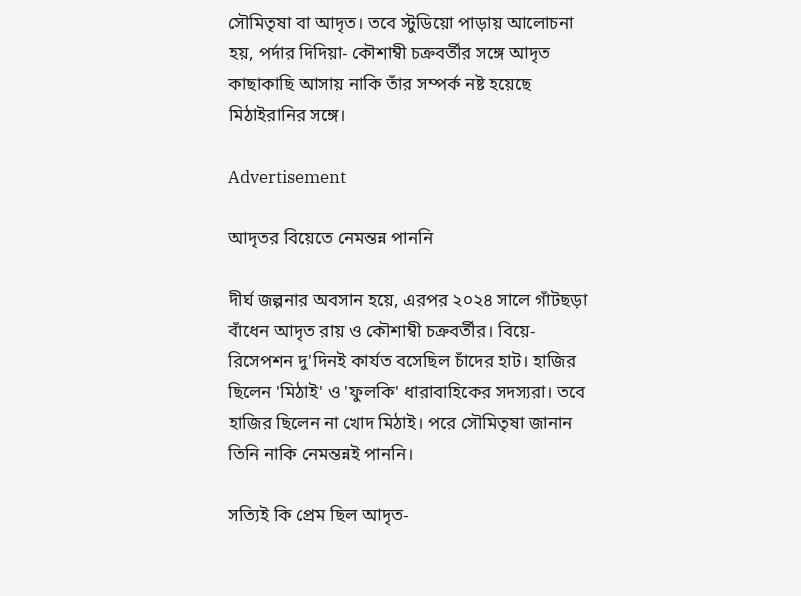সৌমিতৃষা বা আদৃত। তবে স্টুডিয়ো পাড়ায় আলোচনা হয়, পর্দার দিদিয়া- কৌশাম্বী চক্রবর্তীর সঙ্গে আদৃত কাছাকাছি আসায় নাকি তাঁর সম্পর্ক নষ্ট হয়েছে মিঠাইরানির সঙ্গে।

Advertisement

আদৃতর বিয়েতে নেমন্তন্ন পাননি

দীর্ঘ জল্পনার অবসান হয়ে, এরপর ২০২৪ সালে গাঁটছড়া বাঁধেন আদৃত রায় ও কৌশাম্বী চক্রবর্তীর। বিয়ে- রিসেপশন দু'দিনই কার্যত বসেছিল চাঁদের হাট। হাজির ছিলেন 'মিঠাই' ও 'ফুলকি' ধারাবাহিকের সদস্যরা। তবে হাজির ছিলেন না খোদ মিঠাই। পরে সৌমিতৃষা জানান তিনি নাকি নেমন্তন্নই পাননি।

সত্যিই কি প্রেম ছিল আদৃত-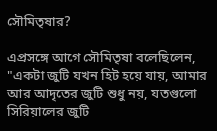সৌমিতৃষার?

এপ্রসঙ্গে আগে সৌমিতৃষা বলেছিলেন, "একটা জুটি যখন হিট হয়ে যায়, আমার আর আদৃতের জুটি শুধু নয়, যতগুলো সিরিয়ালের জুটি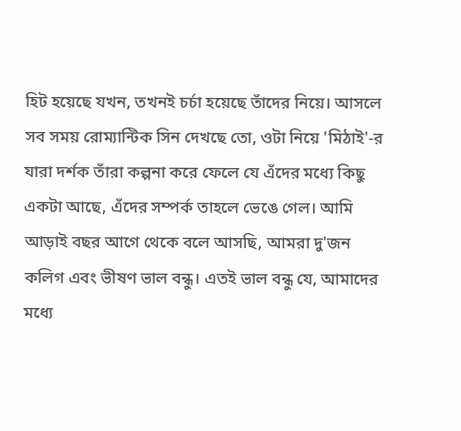হিট হয়েছে যখন, তখনই চর্চা হয়েছে তাঁদের নিয়ে। আসলে সব সময় রোম্যান্টিক সিন দেখছে তো, ওটা নিয়ে 'মিঠাই'-র যারা দর্শক তাঁরা কল্পনা করে ফেলে যে এঁদের মধ্যে কিছু একটা আছে, এঁদের সম্পর্ক তাহলে ভেঙে গেল। আমি আড়াই বছর আগে থেকে বলে আসছি, আমরা দু'জন কলিগ এবং ভীষণ ভাল বন্ধু। এতই ভাল বন্ধু যে, আমাদের মধ্যে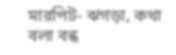মারপিট- ঝগড়া, কথা বলা বন্ধ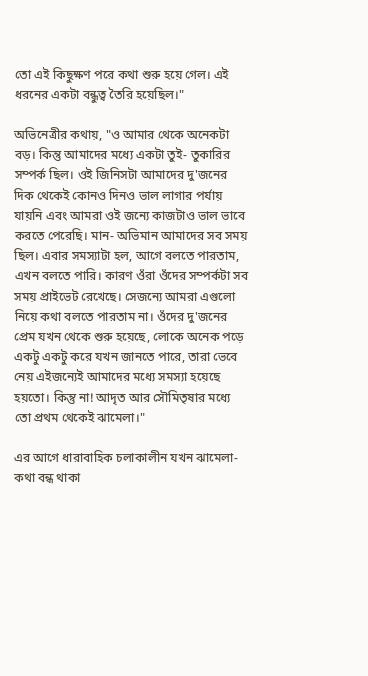তো এই কিছুক্ষণ পরে কথা শুরু হয়ে গেল। এই ধরনের একটা বন্ধুত্ব তৈরি হয়েছিল।"

অভিনেত্রীর কথায়, "ও আমার থেকে অনেকটা বড়। কিন্তু আমাদের মধ্যে একটা তুই- তুকারির সম্পর্ক ছিল। ওই জিনিসটা আমাদের দু'জনের দিক থেকেই কোনও দিনও ভাল লাগার পর্যায় যায়নি এবং আমরা ওই জন্যে কাজটাও ভাল ভাবে করতে পেরেছি। মান- অভিমান আমাদের সব সময় ছিল। এবার সমস্যাটা হল, আগে বলতে পারতাম, এখন বলতে পারি। কারণ ওঁরা ওঁদের সম্পর্কটা সব সময় প্রাইভেট রেখেছে। সেজন্যে আমরা এগুলো নিয়ে কথা বলতে পারতাম না। ওঁদের দু'জনের প্রেম যখন থেকে শুরু হয়েছে, লোকে অনেক পড়ে একটু একটু করে যখন জানতে পারে, তারা ভেবে নেয় এইজন্যেই আমাদের মধ্যে সমস্যা হয়েছে হয়তো। কিন্তু না! আদৃত আর সৌমিতৃষার মধ্যে তো প্রথম থেকেই ঝামেলা।"

এর আগে ধারাবাহিক চলাকালীন যখন ঝামেলা- কথা বন্ধ থাকা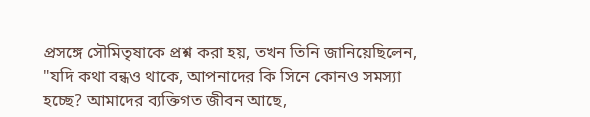প্রসঙ্গে সৌমিতৃষাকে প্রশ্ন করা হয়, তখন তিনি জানিয়েছিলেন, "যদি কথা বন্ধও থাকে, আপনাদের কি সিনে কোনও সমস্যা হচ্ছে? আমাদের ব্যক্তিগত জীবন আছে,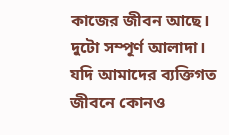কাজের জীবন আছে। দুটো সম্পূর্ণ আলাদা। যদি আমাদের ব্যক্তিগত জীবনে কোনও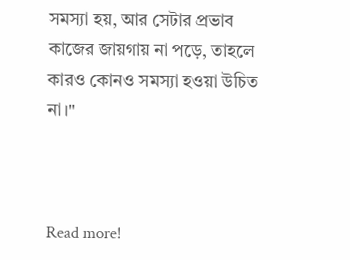সমস্যা হয়, আর সেটার প্রভাব কাজের জায়গায় না পড়ে, তাহলে কারও কোনও সমস্যা হওয়া উচিত না।"



Read more!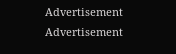Advertisement
Advertisement